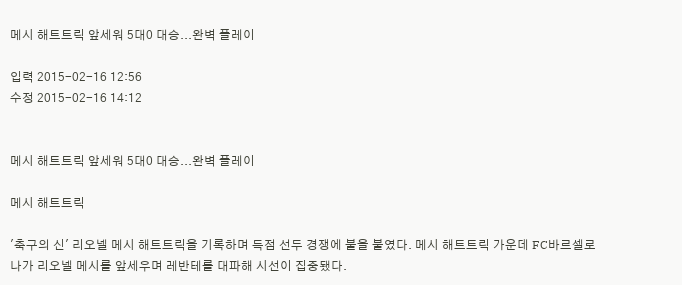메시 해트트릭 앞세워 5대0 대승...완벽 플레이

입력 2015-02-16 12:56
수정 2015-02-16 14:12


메시 해트트릭 앞세워 5대0 대승...완벽 플레이

메시 해트트릭

'축구의 신' 리오넬 메시 해트트릭을 기록하며 득점 선두 경쟁에 불을 붙였다. 메시 해트트릭 가운데 FC바르셀로나가 리오넬 메시를 앞세우며 레반테를 대파해 시선이 집중됐다.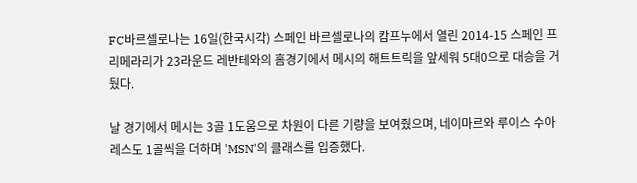FC바르셀로나는 16일(한국시각) 스페인 바르셀로나의 캄프누에서 열린 2014-15 스페인 프리메라리가 23라운드 레반테와의 홈경기에서 메시의 해트트릭을 앞세워 5대0으로 대승을 거뒀다.

날 경기에서 메시는 3골 1도움으로 차원이 다른 기량을 보여줬으며, 네이마르와 루이스 수아레스도 1골씩을 더하며 'MSN'의 클래스를 입증했다.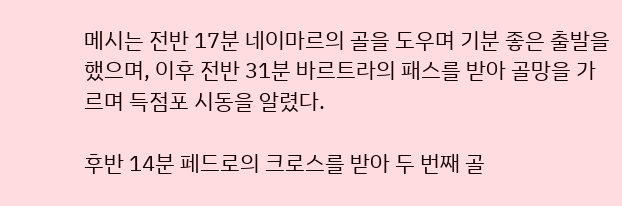메시는 전반 17분 네이마르의 골을 도우며 기분 좋은 출발을 했으며, 이후 전반 31분 바르트라의 패스를 받아 골망을 가르며 득점포 시동을 알렸다.

후반 14분 페드로의 크로스를 받아 두 번째 골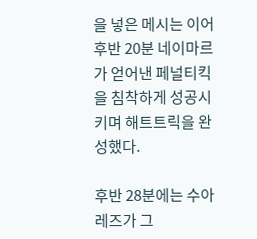을 넣은 메시는 이어 후반 20분 네이마르가 얻어낸 페널티킥을 침착하게 성공시키며 해트트릭을 완성했다.

후반 28분에는 수아레즈가 그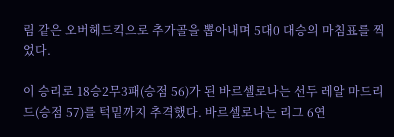림 같은 오버헤드킥으로 추가골을 뽑아내며 5대0 대승의 마침표를 찍었다.

이 승리로 18승2무3패(승점 56)가 된 바르셀로나는 선두 레알 마드리드(승점 57)를 턱밑까지 추격했다. 바르셀로나는 리그 6연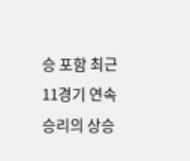승 포함 최근 11경기 연속 승리의 상승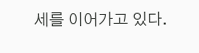세를 이어가고 있다.